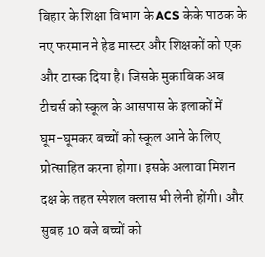बिहार के शिक्षा विभाग के ACS केके पाठक के नए फरमान ने हेड मास्टर और शिक्षकों को एक और टास्क दिया है। जिसके मुकाबिक अब टीचर्स को स्कूल के आसपास के इलाकों में घूम-घूमकर बच्चों को स्कूल आने के लिए प्रोत्साहित करना होगा। इसके अलावा मिशन दक्ष के तहत स्पेशल क्लास भी लेनी होंगी। और सुबह 10 बजे बच्चों को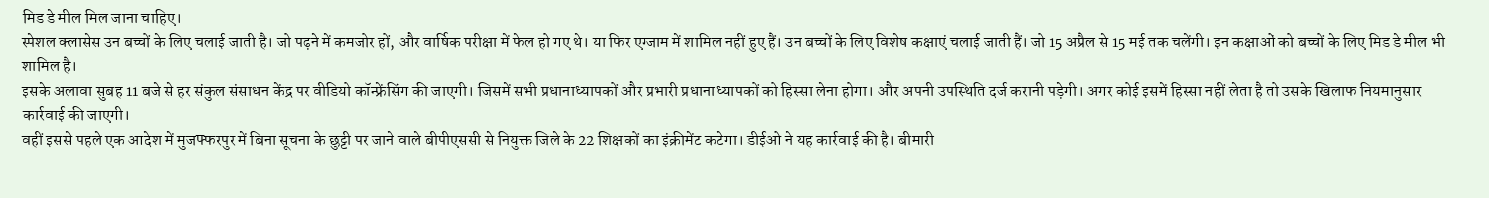मिड डे मील मिल जाना चाहिए।
स्पेशल क्लासेस उन बच्चों के लिए चलाई जाती है। जो पढ़ने में कमजोर हों, और वार्षिक परीक्षा में फेल हो गए थे। या फिर एग्जाम में शामिल नहीं हुए हैं। उन बच्चों के लिए विशेष कक्षाएं चलाई जाती हैं। जो 15 अप्रैल से 15 मई तक चलेंगी। इन कक्षाओं को बच्चों के लिए मिड डे मील भी शामिल है।
इसके अलावा सुबह 11 बजे से हर संकुल संसाधन केंद्र पर वीडियो कॉन्फ्रेंसिंग की जाएगी। जिसमें सभी प्रधानाध्यापकों और प्रभारी प्रधानाध्यापकों को हिस्सा लेना होगा। और अपनी उपस्थिति दर्ज करानी पड़ेगी। अगर कोई इसमें हिस्सा नहीं लेता है तो उसके खिलाफ नियमानुसार कार्रवाई की जाएगी।
वहीं इससे पहले एक आदेश में मुजफ्फरपुर में बिना सूचना के छुट्टी पर जाने वाले बीपीएससी से नियुक्त जिले के 22 शिक्षकों का इंक्रीमेंट कटेगा। डीईओ ने यह कार्रवाई की है। बीमारी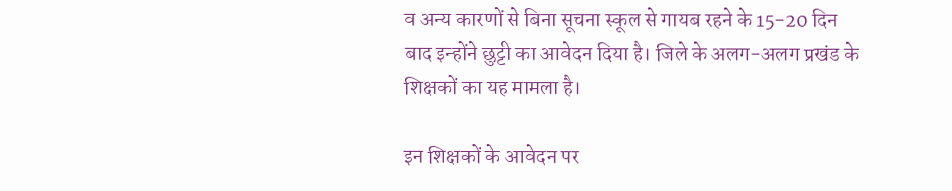व अन्य कारणों से बिना सूचना स्कूल से गायब रहने के 15-20 दिन बाद इन्होंने छुट्टी का आवेदन दिया है। जिले के अलग-अलग प्रखंड के शिक्षकों का यह मामला है।

इन शिक्षकों के आवेदन पर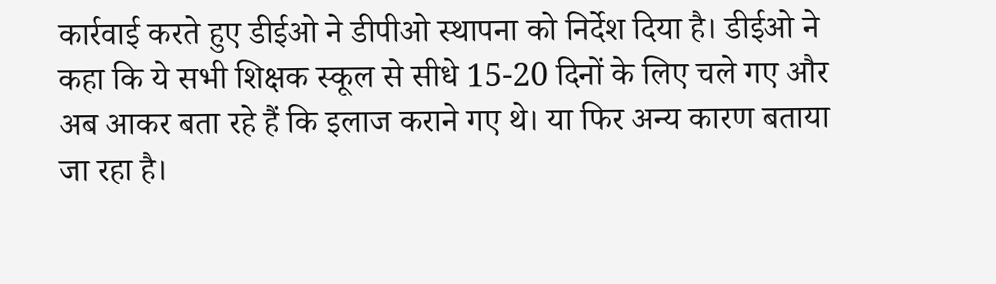कार्रवाई करते हुए डीईओ ने डीपीओ स्थापना को निर्देश दिया है। डीईओ ने कहा कि ये सभी शिक्षक स्कूल से सीधे 15-20 दिनों के लिए चले गए और अब आकर बता रहे हैं कि इलाज कराने गए थे। या फिर अन्य कारण बताया जा रहा है।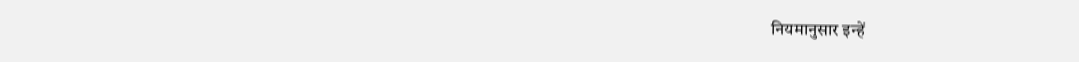नियमानुसार इन्हें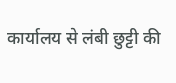कार्यालय से लंबी छुट्टी की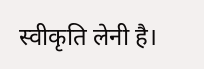स्वीकृति लेनी है।